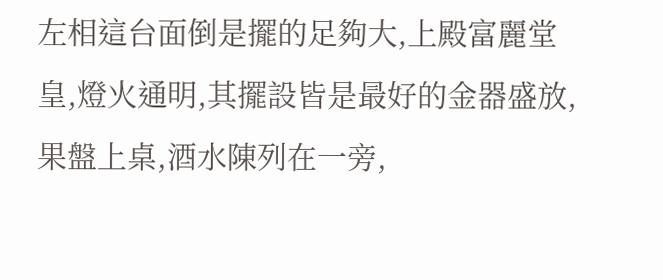左相這台面倒是擺的足夠大,上殿富麗堂皇,燈火通明,其擺設皆是最好的金器盛放,果盤上桌,酒水陳列在一旁,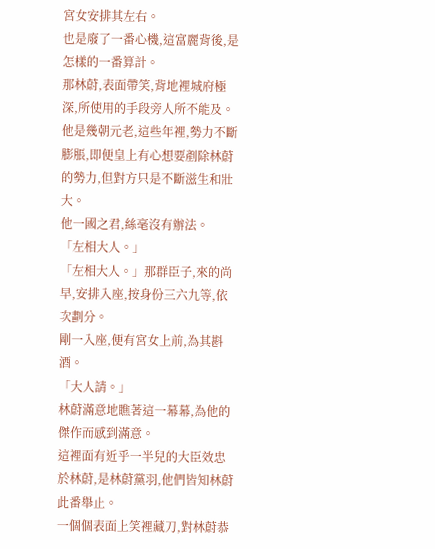宮女安排其左右。
也是廢了一番心機,這富麗背後,是怎樣的一番算計。
那林蔚,表面帶笑,背地裡城府極深,所使用的手段旁人所不能及。
他是幾朝元老,這些年裡,勢力不斷膨脹,即便皇上有心想要剷除林蔚的勢力,但對方只是不斷滋生和壯大。
他一國之君,絲毫沒有辦法。
「左相大人。」
「左相大人。」那群臣子,來的尚早,安排入座,按身份三六九等,依次劃分。
剛一入座,便有宮女上前,為其斟酒。
「大人請。」
林蔚滿意地瞧著這一幕幕,為他的傑作而感到滿意。
這裡面有近乎一半兒的大臣效忠於林蔚,是林蔚黨羽,他們皆知林蔚此番舉止。
一個個表面上笑裡藏刀,對林蔚恭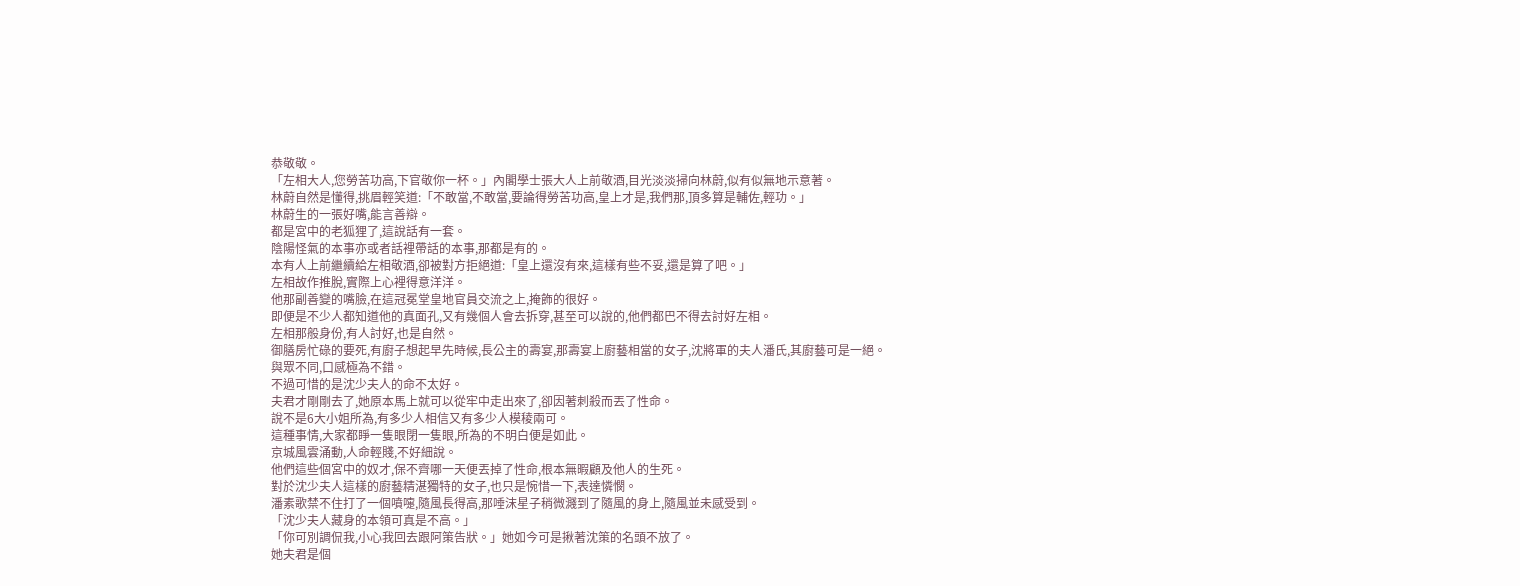恭敬敬。
「左相大人,您勞苦功高,下官敬你一杯。」內閣學士張大人上前敬酒,目光淡淡掃向林蔚,似有似無地示意著。
林蔚自然是懂得,挑眉輕笑道:「不敢當,不敢當,要論得勞苦功高,皇上才是,我們那,頂多算是輔佐,輕功。」
林蔚生的一張好嘴,能言善辯。
都是宮中的老狐狸了,這說話有一套。
陰陽怪氣的本事亦或者話裡帶話的本事,那都是有的。
本有人上前繼續給左相敬酒,卻被對方拒絕道:「皇上還沒有來,這樣有些不妥,還是算了吧。」
左相故作推脫,實際上心裡得意洋洋。
他那副善變的嘴臉,在這冠冕堂皇地官員交流之上,掩飾的很好。
即便是不少人都知道他的真面孔,又有幾個人會去拆穿,甚至可以說的,他們都巴不得去討好左相。
左相那般身份,有人討好,也是自然。
御膳房忙碌的要死,有廚子想起早先時候,長公主的壽宴,那壽宴上廚藝相當的女子,沈將軍的夫人潘氏,其廚藝可是一絕。
與眾不同,口感極為不錯。
不過可惜的是沈少夫人的命不太好。
夫君才剛剛去了,她原本馬上就可以從牢中走出來了,卻因著刺殺而丟了性命。
說不是6大小姐所為,有多少人相信又有多少人模稜兩可。
這種事情,大家都睜一隻眼閉一隻眼,所為的不明白便是如此。
京城風雲涌動,人命輕賤,不好細說。
他們這些個宮中的奴才,保不齊哪一天便丟掉了性命,根本無暇顧及他人的生死。
對於沈少夫人這樣的廚藝精湛獨特的女子,也只是惋惜一下,表達憐憫。
潘素歌禁不住打了一個噴嚏,隨風長得高,那唾沫星子稍微濺到了隨風的身上,隨風並未感受到。
「沈少夫人藏身的本領可真是不高。」
「你可別調侃我,小心我回去跟阿策告狀。」她如今可是揪著沈策的名頭不放了。
她夫君是個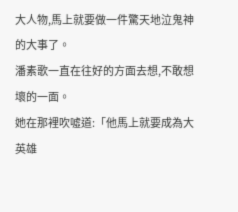大人物,馬上就要做一件驚天地泣鬼神的大事了。
潘素歌一直在往好的方面去想,不敢想壞的一面。
她在那裡吹噓道:「他馬上就要成為大英雄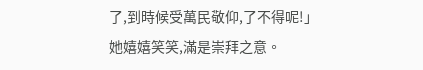了,到時候受萬民敬仰,了不得呢!」
她嬉嬉笑笑,滿是崇拜之意。